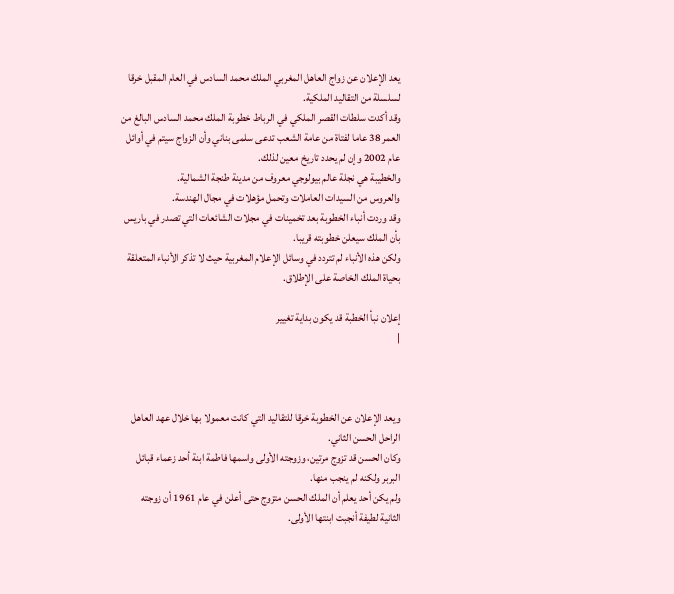يعد الإعلان عن زواج العاهل المغربي الملك محمد السادس في العام المقبل خرقا لسلسلة من التقاليد الملكية.
وقد أكدت سلطات القصر الملكي في الرباط خطوبة الملك محمد السادس البالغ من العمر 38 عاما لفتاة من عامة الشعب تدعى سلمى بناني وأن الزواج سيتم في أوائل عام 2002 وإن لم يحدد تاريخ معين لذلك.
والخطيبة هي نجلة عالم بيولوجي معروف من مدينة طنجة الشمالية.
والعروس من السيدات العاملات وتحمل مؤهلات في مجال الهندسة.
وقد وردت أنباء الخطوبة بعد تخمينات في مجلات الشائعات التي تصدر في باريس بأن الملك سيعلن خطوبته قريبا.
ولكن هذه الأنباء لم تتردد في وسائل الإعلام المغربية حيث لا تذكر الأنباء المتعلقة بحياة الملك الخاصة على الإطلاق.

إعلان نبأ الخطبة قد يكون بداية تغيير
|



ويعد الإعلان عن الخطوبة خرقا للتقاليد التي كانت معمولا بها خلال عهد العاهل الراحل الحسن الثاني.
وكان الحسن قد تزوج مرتين، وزوجته الأولى واسمها فاطمة ابنة أحد زعماء قبائل البربر ولكنه لم ينجب منها.
ولم يكن أحد يعلم أن الملك الحسن متزوج حتى أعلن في عام 1961 أن زوجته الثانية لطيفة أنجبت ابنتها الأولى.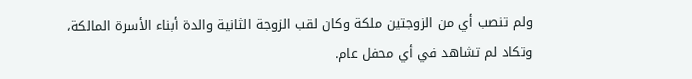ولم تنصب أي من الزوجتين ملكة وكان لقب الزوجة الثانية والدة أبناء الأسرة المالكة، وتكاد لم تشاهد في أي محفل عام.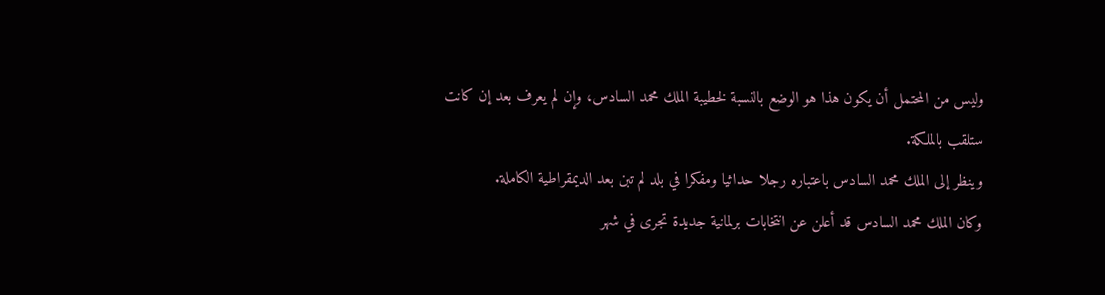وليس من المحتمل أن يكون هذا هو الوضع بالنسبة لخطيبة الملك محمد السادس، وإن لم يعرف بعد إن كانت ستلقب بالملكة.
وينظر إلى الملك محمد السادس باعتباره رجلا حداثيا ومفكرا في بلد لم تبن بعد الديمقراطية الكاملة.
وكان الملك محمد السادس قد أعلن عن انتخابات برلمانية جديدة تجرى في شهر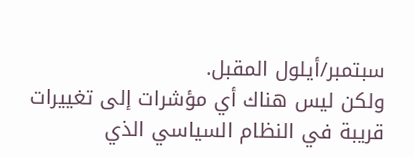سبتمبر/أيلول المقبل.
ولكن ليس هناك أي مؤشرات إلى تغييرات قريبة في النظام السياسي الذي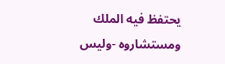يحتفظ فيه الملك ومستشاروه -وليس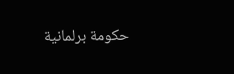حكومة برلمانية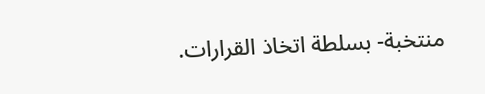منتخبة- بسلطة اتخاذ القرارات.